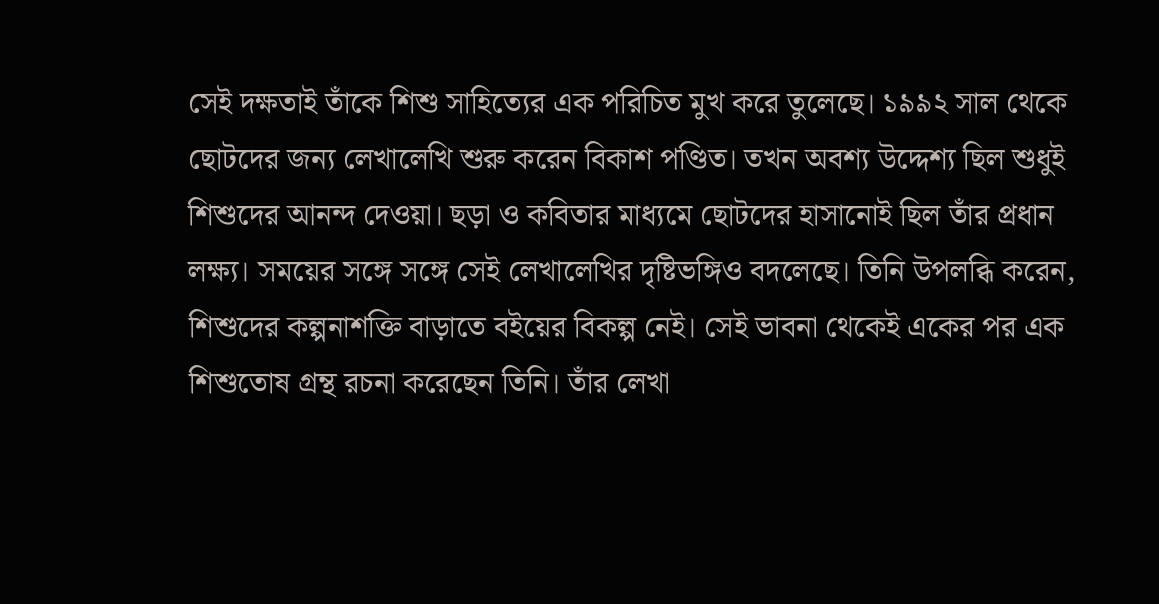সেই দক্ষতাই তাঁকে শিশু সাহিত্যের এক পরিচিত মুখ করে তুলেছে। ১৯৯২ সাল থেকে ছোটদের জন্য লেখালেখি শুরু করেন বিকাশ পণ্ডিত। তখন অবশ্য উদ্দেশ্য ছিল শুধুই শিশুদের আনন্দ দেওয়া। ছড়া ও কবিতার মাধ্যমে ছোটদের হাসানোই ছিল তাঁর প্রধান লক্ষ্য। সময়ের সঙ্গে সঙ্গে সেই লেখালেখির দৃষ্টিভঙ্গিও বদলেছে। তিনি উপলব্ধি করেন, শিশুদের কল্পনাশক্তি বাড়াতে বইয়ের বিকল্প নেই। সেই ভাবনা থেকেই একের পর এক শিশুতোষ গ্রন্থ রচনা করেছেন তিনি। তাঁর লেখা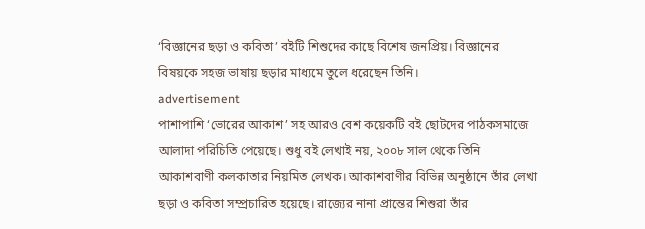‘বিজ্ঞানের ছড়া ও কবিতা’ বইটি শিশুদের কাছে বিশেষ জনপ্রিয়। বিজ্ঞানের বিষয়কে সহজ ভাষায় ছড়ার মাধ্যমে তুলে ধরেছেন তিনি।
advertisement
পাশাপাশি ‘ভোরের আকাশ’ সহ আরও বেশ কয়েকটি বই ছোটদের পাঠকসমাজে আলাদা পরিচিতি পেয়েছে। শুধু বই লেখাই নয়, ২০০৮ সাল থেকে তিনি আকাশবাণী কলকাতার নিয়মিত লেখক। আকাশবাণীর বিভিন্ন অনুষ্ঠানে তাঁর লেখা ছড়া ও কবিতা সম্প্রচারিত হয়েছে। রাজ্যের নানা প্রান্তের শিশুরা তাঁর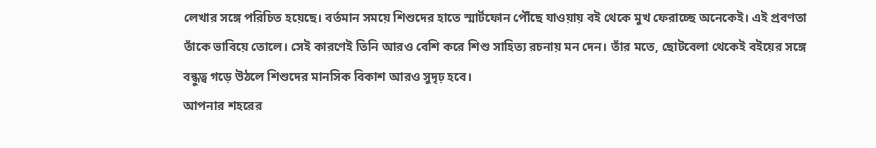লেখার সঙ্গে পরিচিত হয়েছে। বর্তমান সময়ে শিশুদের হাতে স্মার্টফোন পৌঁছে যাওয়ায় বই থেকে মুখ ফেরাচ্ছে অনেকেই। এই প্রবণতা তাঁকে ভাবিয়ে তোলে। সেই কারণেই তিনি আরও বেশি করে শিশু সাহিত্য রচনায় মন দেন। তাঁর মতে, ছোটবেলা থেকেই বইয়ের সঙ্গে বন্ধুত্ব গড়ে উঠলে শিশুদের মানসিক বিকাশ আরও সুদৃঢ় হবে।
আপনার শহরের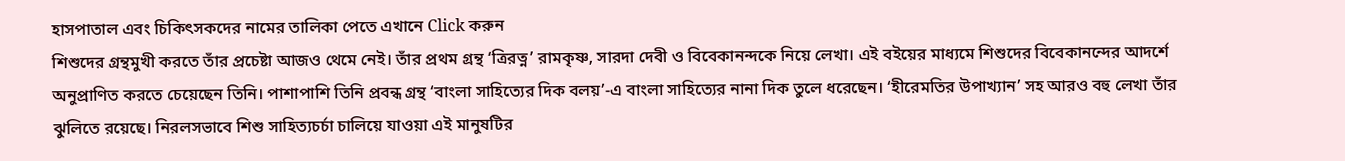হাসপাতাল এবং চিকিৎসকদের নামের তালিকা পেতে এখানে Click করুন
শিশুদের গ্রন্থমুখী করতে তাঁর প্রচেষ্টা আজও থেমে নেই। তাঁর প্রথম গ্রন্থ ‘ত্রিরত্ন’ রামকৃষ্ণ, সারদা দেবী ও বিবেকানন্দকে নিয়ে লেখা। এই বইয়ের মাধ্যমে শিশুদের বিবেকানন্দের আদর্শে অনুপ্রাণিত করতে চেয়েছেন তিনি। পাশাপাশি তিনি প্রবন্ধ গ্রন্থ ‘বাংলা সাহিত্যের দিক বলয়’-এ বাংলা সাহিত্যের নানা দিক তুলে ধরেছেন। ‘হীরেমতির উপাখ্যান’ সহ আরও বহু লেখা তাঁর ঝুলিতে রয়েছে। নিরলসভাবে শিশু সাহিত্যচর্চা চালিয়ে যাওয়া এই মানুষটির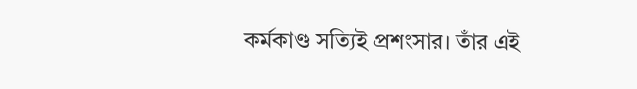কর্মকাণ্ড সত্যিই প্রশংসার। তাঁর এই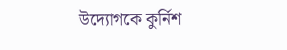উদ্যোগকে কুর্নিশ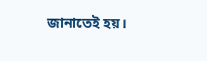জানাতেই হয়।